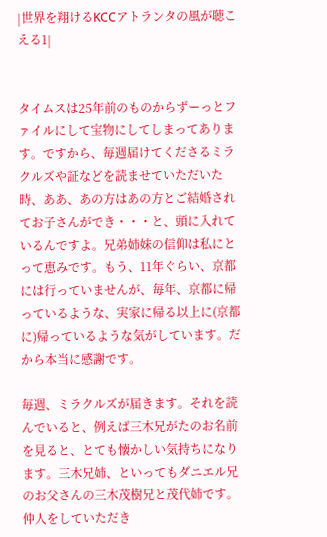|世界を翔けるKCCアトランタの風が聴こえる1|


タイムスは25年前のものからずーっとファイルにして宝物にしてしまってあります。ですから、毎週届けてくださるミラクルズや証などを読ませていただいた時、ああ、あの方はあの方とご結婚されてお子さんができ・・・と、頭に入れているんですよ。兄弟姉妹の信仰は私にとって恵みです。もう、11年ぐらい、京都には行っていませんが、毎年、京都に帰っているような、実家に帰る以上に(京都に)帰っているような気がしています。だから本当に感謝です。

毎週、ミラクルズが届きます。それを読んでいると、例えば三木兄がたのお名前を見ると、とても懐かしい気持ちになります。三木兄姉、といってもダニエル兄のお父さんの三木茂樹兄と茂代姉です。仲人をしていただき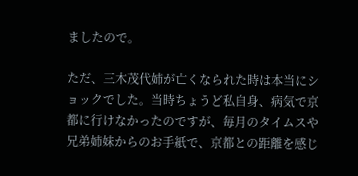ましたので。

ただ、三木茂代姉が亡くなられた時は本当にショックでした。当時ちょうど私自身、病気で京都に行けなかったのですが、毎月のタイムスや兄弟姉妹からのお手紙で、京都との距離を感じ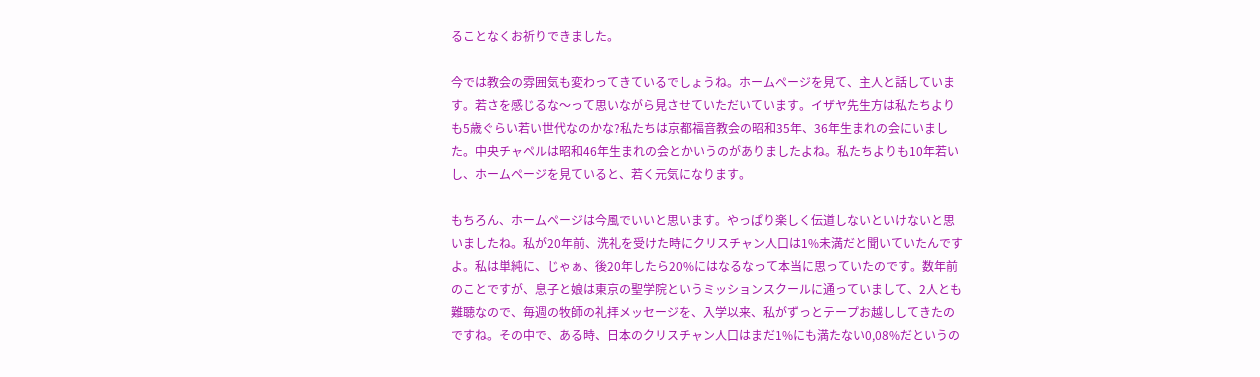ることなくお祈りできました。

今では教会の雰囲気も変わってきているでしょうね。ホームページを見て、主人と話しています。若さを感じるな〜って思いながら見させていただいています。イザヤ先生方は私たちよりも5歳ぐらい若い世代なのかな?私たちは京都福音教会の昭和35年、36年生まれの会にいました。中央チャペルは昭和46年生まれの会とかいうのがありましたよね。私たちよりも10年若いし、ホームページを見ていると、若く元気になります。

もちろん、ホームページは今風でいいと思います。やっぱり楽しく伝道しないといけないと思いましたね。私が20年前、洗礼を受けた時にクリスチャン人口は1%未満だと聞いていたんですよ。私は単純に、じゃぁ、後20年したら20%にはなるなって本当に思っていたのです。数年前のことですが、息子と娘は東京の聖学院というミッションスクールに通っていまして、2人とも難聴なので、毎週の牧師の礼拝メッセージを、入学以来、私がずっとテープお越ししてきたのですね。その中で、ある時、日本のクリスチャン人口はまだ1%にも満たない0,08%だというの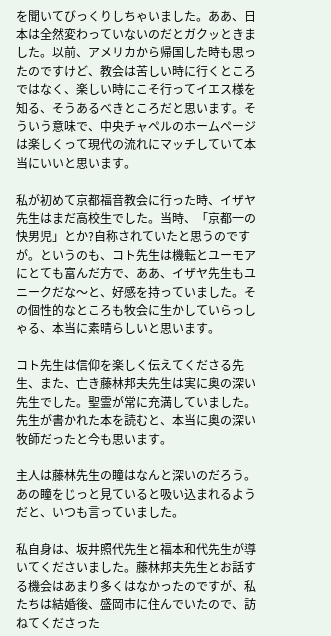を聞いてびっくりしちゃいました。ああ、日本は全然変わっていないのだとガクッときました。以前、アメリカから帰国した時も思ったのですけど、教会は苦しい時に行くところではなく、楽しい時にこそ行ってイエス様を知る、そうあるべきところだと思います。そういう意味で、中央チャペルのホームページは楽しくって現代の流れにマッチしていて本当にいいと思います。

私が初めて京都福音教会に行った時、イザヤ先生はまだ高校生でした。当時、「京都一の快男児」とか?自称されていたと思うのですが。というのも、コト先生は機転とユーモアにとても富んだ方で、ああ、イザヤ先生もユニークだな〜と、好感を持っていました。その個性的なところも牧会に生かしていらっしゃる、本当に素晴らしいと思います。

コト先生は信仰を楽しく伝えてくださる先生、また、亡き藤林邦夫先生は実に奥の深い先生でした。聖霊が常に充満していました。先生が書かれた本を読むと、本当に奥の深い牧師だったと今も思います。

主人は藤林先生の瞳はなんと深いのだろう。あの瞳をじっと見ていると吸い込まれるようだと、いつも言っていました。

私自身は、坂井照代先生と福本和代先生が導いてくださいました。藤林邦夫先生とお話する機会はあまり多くはなかったのですが、私たちは結婚後、盛岡市に住んでいたので、訪ねてくださった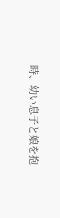時、幼い息子と娘を抱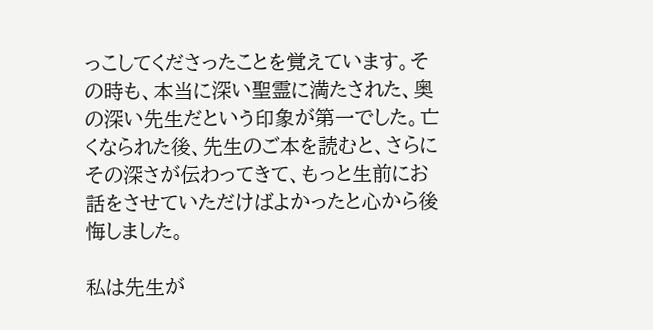っこしてくださったことを覚えています。その時も、本当に深い聖霊に満たされた、奥の深い先生だという印象が第一でした。亡くなられた後、先生のご本を読むと、さらにその深さが伝わってきて、もっと生前にお話をさせていただけばよかったと心から後悔しました。

私は先生が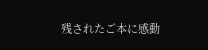残されたご本に感動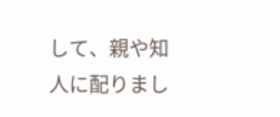して、親や知人に配りまし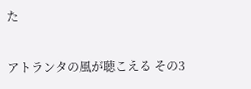た

アトランタの風が聴こえる その3